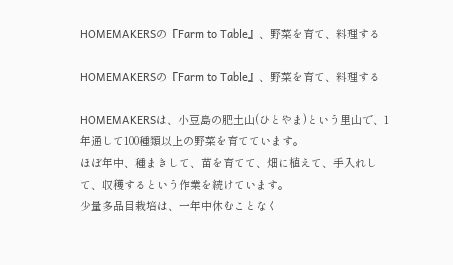HOMEMAKERSの『Farm to Table』、野菜を育て、料理する

HOMEMAKERSの『Farm to Table』、野菜を育て、料理する

HOMEMAKERSは、小豆島の肥土山(ひとやま)という里山で、1年通して100種類以上の野菜を育てています。
ほぼ年中、種まきして、苗を育てて、畑に植えて、手入れして、収穫するという作業を続けています。
少量多品目栽培は、一年中休むことなく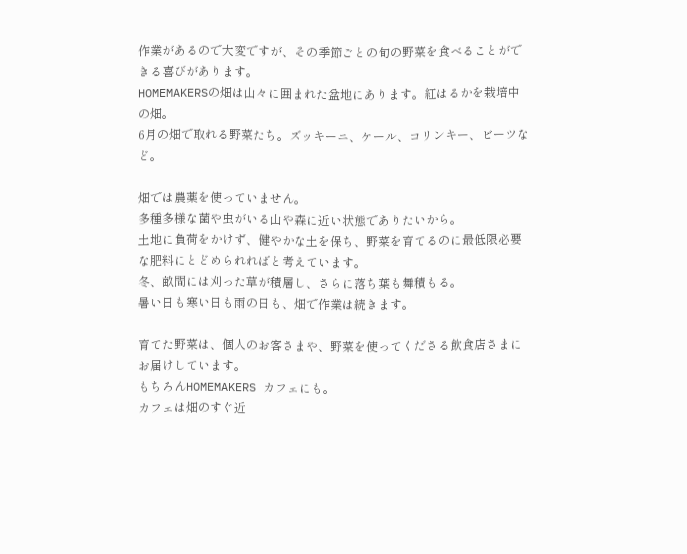作業があるので大変ですが、その季節ごとの旬の野菜を食べることができる喜びがあります。
HOMEMAKERSの畑は山々に囲まれた盆地にあります。紅はるかを栽培中の畑。
6月の畑で取れる野菜たち。ズッキーニ、ケール、コリンキー、ビーツなど。

畑では農薬を使っていません。
多種多様な菌や虫がいる山や森に近い状態でありたいから。
土地に負荷をかけず、健やかな土を保ち、野菜を育てるのに最低限必要な肥料にとどめられればと考えています。
冬、畝間には刈った草が積層し、さらに落ち葉も舞積もる。
暑い日も寒い日も雨の日も、畑で作業は続きます。

育てた野菜は、個人のお客さまや、野菜を使ってくださる飲食店さまにお届けしています。
もちろんHOMEMAKERS カフェにも。
カフェは畑のすぐ近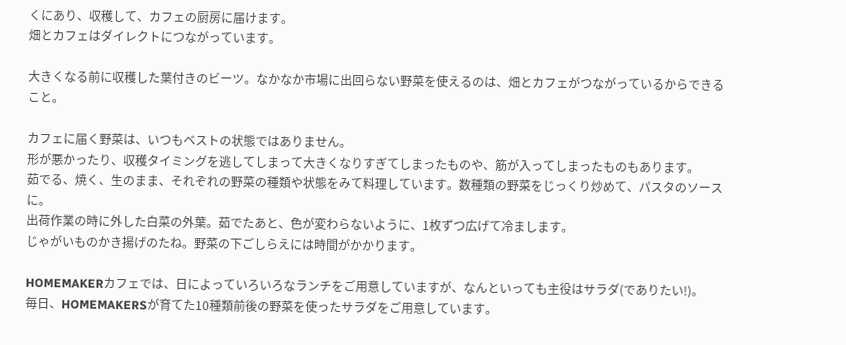くにあり、収穫して、カフェの厨房に届けます。
畑とカフェはダイレクトにつながっています。

大きくなる前に収穫した葉付きのビーツ。なかなか市場に出回らない野菜を使えるのは、畑とカフェがつながっているからできること。

カフェに届く野菜は、いつもベストの状態ではありません。
形が悪かったり、収穫タイミングを逃してしまって大きくなりすぎてしまったものや、筋が入ってしまったものもあります。
茹でる、焼く、生のまま、それぞれの野菜の種類や状態をみて料理しています。数種類の野菜をじっくり炒めて、パスタのソースに。
出荷作業の時に外した白菜の外葉。茹でたあと、色が変わらないように、1枚ずつ広げて冷まします。
じゃがいものかき揚げのたね。野菜の下ごしらえには時間がかかります。

HOMEMAKERカフェでは、日によっていろいろなランチをご用意していますが、なんといっても主役はサラダ(でありたい!)。
毎日、HOMEMAKERSが育てた10種類前後の野菜を使ったサラダをご用意しています。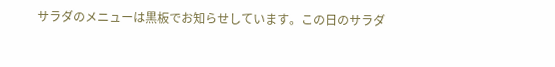サラダのメニューは黒板でお知らせしています。この日のサラダ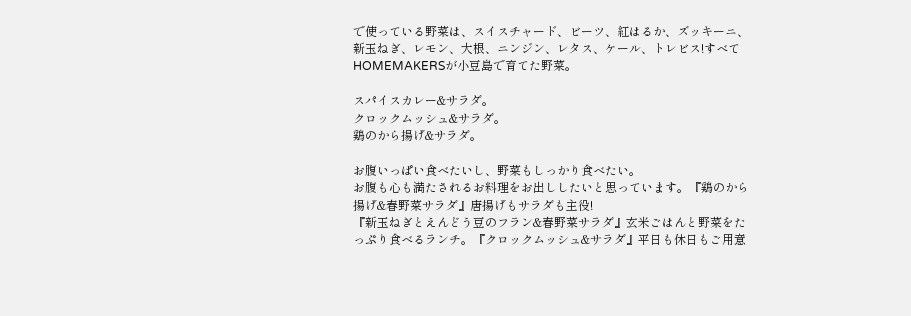で使っている野菜は、スイスチャード、ビーツ、紅はるか、ズッキーニ、新玉ねぎ、レモン、大根、ニンジン、レタス、ケール、トレビス!すべてHOMEMAKERSが小豆島で育てた野菜。

スパイスカレー&サラダ。
クロックムッシュ&サラダ。
鶏のから揚げ&サラダ。

お腹いっぱい食べたいし、野菜もしっかり食べたい。
お腹も心も満たされるお料理をお出ししたいと思っています。『鶏のから揚げ&春野菜サラダ』唐揚げもサラダも主役!
『新玉ねぎとえんどう豆のフラン&春野菜サラダ』玄米ごはんと野菜をたっぷり食べるランチ。『クロックムッシュ&サラダ』平日も休日もご用意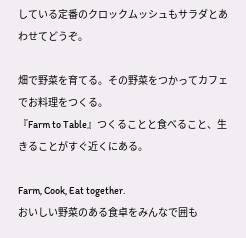している定番のクロックムッシュもサラダとあわせてどうぞ。

畑で野菜を育てる。その野菜をつかってカフェでお料理をつくる。
『Farm to Table』つくることと食べること、生きることがすぐ近くにある。

Farm, Cook, Eat together.
おいしい野菜のある食卓をみんなで囲も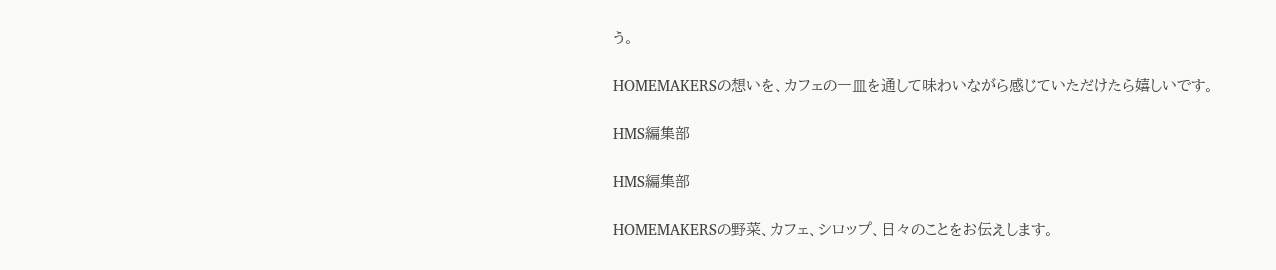う。

HOMEMAKERSの想いを、カフェの一皿を通して味わいながら感じていただけたら嬉しいです。

HMS編集部

HMS編集部

HOMEMAKERSの野菜、カフェ、シロップ、日々のことをお伝えします。